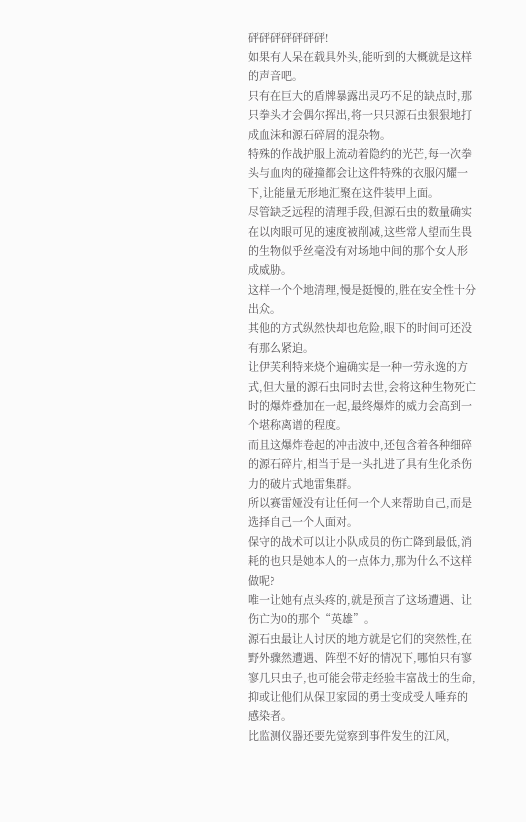砰砰砰砰砰砰砰!
如果有人呆在载具外头,能听到的大概就是这样的声音吧。
只有在巨大的盾牌暴露出灵巧不足的缺点时,那只拳头才会偶尔挥出,将一只只源石虫狠狠地打成血沫和源石碎屑的混杂物。
特殊的作战护服上流动着隐约的光芒,每一次拳头与血肉的碰撞都会让这件特殊的衣服闪耀一下,让能量无形地汇聚在这件装甲上面。
尽管缺乏远程的清理手段,但源石虫的数量确实在以肉眼可见的速度被削减,这些常人望而生畏的生物似乎丝毫没有对场地中间的那个女人形成威胁。
这样一个个地清理,慢是挺慢的,胜在安全性十分出众。
其他的方式纵然快却也危险,眼下的时间可还没有那么紧迫。
让伊芙利特来烧个遍确实是一种一劳永逸的方式,但大量的源石虫同时去世,会将这种生物死亡时的爆炸叠加在一起,最终爆炸的威力会高到一个堪称离谱的程度。
而且这爆炸卷起的冲击波中,还包含着各种细碎的源石碎片,相当于是一头扎进了具有生化杀伤力的破片式地雷集群。
所以赛雷娅没有让任何一个人来帮助自己,而是选择自己一个人面对。
保守的战术可以让小队成员的伤亡降到最低,消耗的也只是她本人的一点体力,那为什么不这样做呢?
唯一让她有点头疼的,就是预言了这场遭遇、让伤亡为0的那个“英雄”。
源石虫最让人讨厌的地方就是它们的突然性,在野外骤然遭遇、阵型不好的情况下,哪怕只有寥寥几只虫子,也可能会带走经验丰富战士的生命,抑或让他们从保卫家园的勇士变成受人唾弃的感染者。
比监测仪器还要先觉察到事件发生的江风,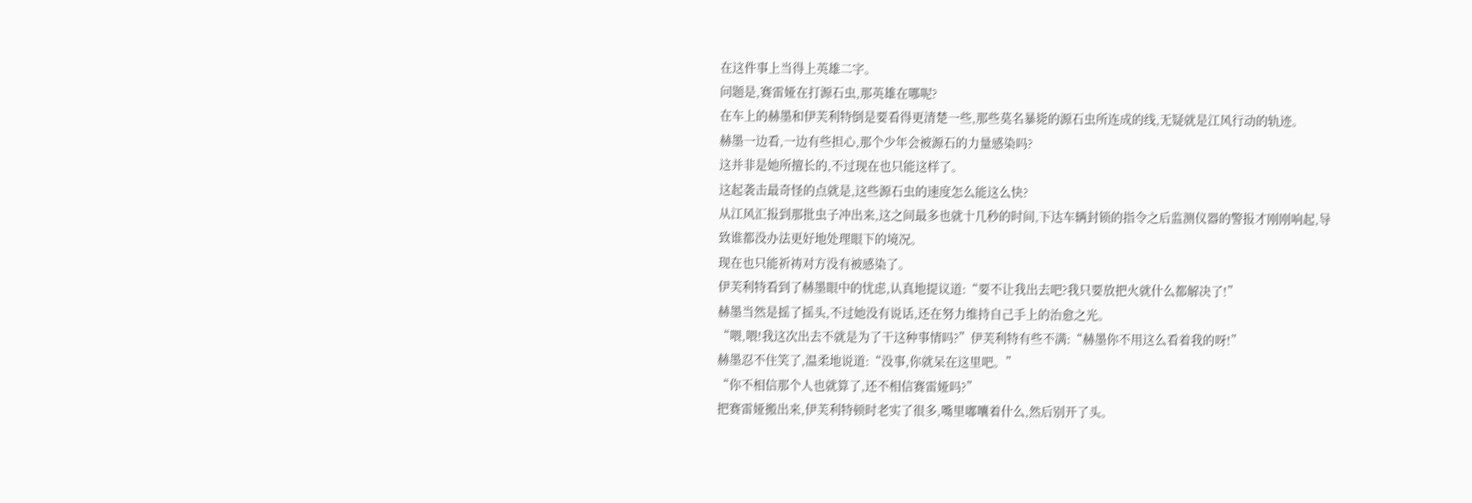在这件事上当得上英雄二字。
问题是,赛雷娅在打源石虫,那英雄在哪呢?
在车上的赫墨和伊芙利特倒是要看得更清楚一些,那些莫名暴毙的源石虫所连成的线,无疑就是江风行动的轨迹。
赫墨一边看,一边有些担心,那个少年会被源石的力量感染吗?
这并非是她所擅长的,不过现在也只能这样了。
这起袭击最奇怪的点就是,这些源石虫的速度怎么能这么快?
从江风汇报到那批虫子冲出来,这之间最多也就十几秒的时间,下达车辆封锁的指令之后监测仪器的警报才刚刚响起,导致谁都没办法更好地处理眼下的境况。
现在也只能祈祷对方没有被感染了。
伊芙利特看到了赫墨眼中的忧虑,认真地提议道:“要不让我出去吧?我只要放把火就什么都解决了!”
赫墨当然是摇了摇头,不过她没有说话,还在努力维持自己手上的治愈之光。
“喂,喂!我这次出去不就是为了干这种事情吗?”伊芙利特有些不满:“赫墨你不用这么看着我的呀!”
赫墨忍不住笑了,温柔地说道:“没事,你就呆在这里吧。”
“你不相信那个人也就算了,还不相信赛雷娅吗?”
把赛雷娅搬出来,伊芙利特顿时老实了很多,嘴里嘟囔着什么,然后别开了头。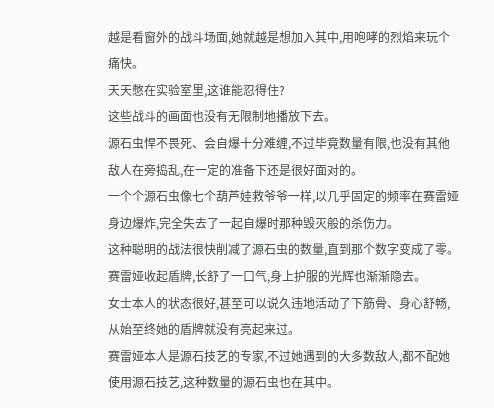越是看窗外的战斗场面,她就越是想加入其中,用咆哮的烈焰来玩个痛快。
天天憋在实验室里,这谁能忍得住?
这些战斗的画面也没有无限制地播放下去。
源石虫悍不畏死、会自爆十分难缠,不过毕竟数量有限,也没有其他敌人在旁捣乱,在一定的准备下还是很好面对的。
一个个源石虫像七个葫芦娃救爷爷一样,以几乎固定的频率在赛雷娅身边爆炸,完全失去了一起自爆时那种毁灭般的杀伤力。
这种聪明的战法很快削减了源石虫的数量,直到那个数字变成了零。
赛雷娅收起盾牌,长舒了一口气,身上护服的光辉也渐渐隐去。
女士本人的状态很好,甚至可以说久违地活动了下筋骨、身心舒畅,从始至终她的盾牌就没有亮起来过。
赛雷娅本人是源石技艺的专家,不过她遇到的大多数敌人,都不配她使用源石技艺,这种数量的源石虫也在其中。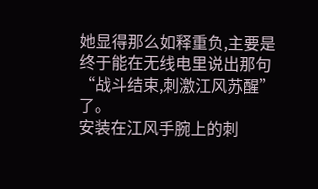她显得那么如释重负,主要是终于能在无线电里说出那句“战斗结束,刺激江风苏醒”了。
安装在江风手腕上的刺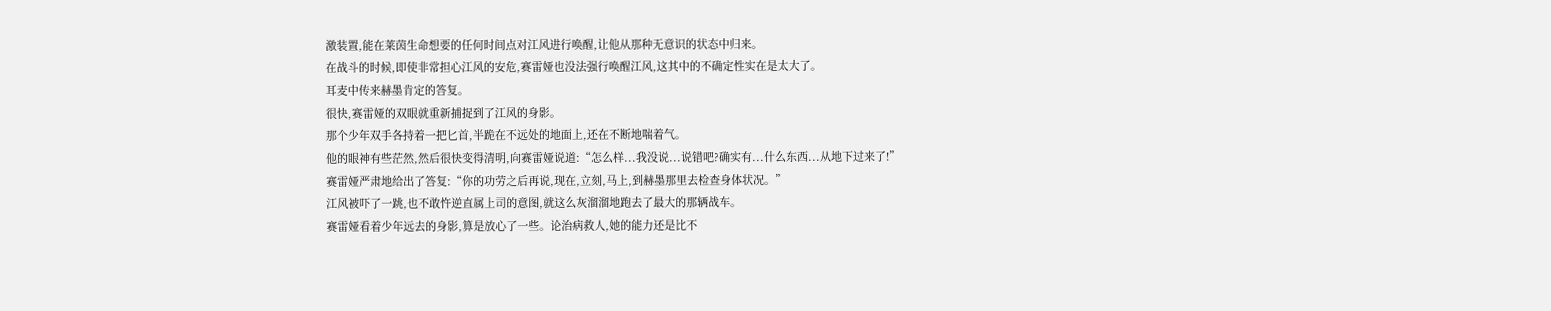激装置,能在莱茵生命想要的任何时间点对江风进行唤醒,让他从那种无意识的状态中归来。
在战斗的时候,即使非常担心江风的安危,赛雷娅也没法强行唤醒江风,这其中的不确定性实在是太大了。
耳麦中传来赫墨肯定的答复。
很快,赛雷娅的双眼就重新捕捉到了江风的身影。
那个少年双手各持着一把匕首,半跪在不远处的地面上,还在不断地喘着气。
他的眼神有些茫然,然后很快变得清明,向赛雷娅说道:“怎么样...我没说...说错吧?确实有...什么东西...从地下过来了!”
赛雷娅严肃地给出了答复:“你的功劳之后再说,现在,立刻,马上,到赫墨那里去检查身体状况。”
江风被吓了一跳,也不敢忤逆直属上司的意图,就这么灰溜溜地跑去了最大的那辆战车。
赛雷娅看着少年远去的身影,算是放心了一些。论治病救人,她的能力还是比不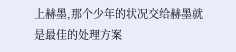上赫墨,那个少年的状况交给赫墨就是最佳的处理方案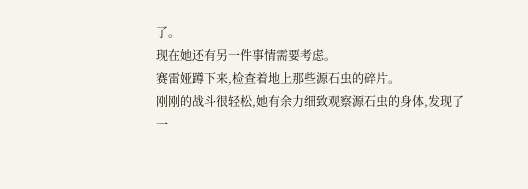了。
现在她还有另一件事情需要考虑。
赛雷娅蹲下来,检查着地上那些源石虫的碎片。
刚刚的战斗很轻松,她有余力细致观察源石虫的身体,发现了一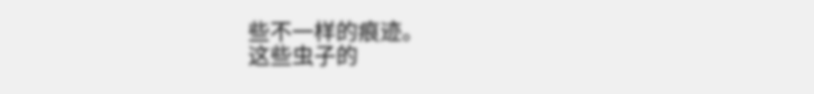些不一样的痕迹。
这些虫子的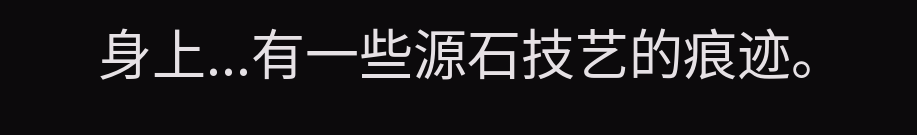身上...有一些源石技艺的痕迹。